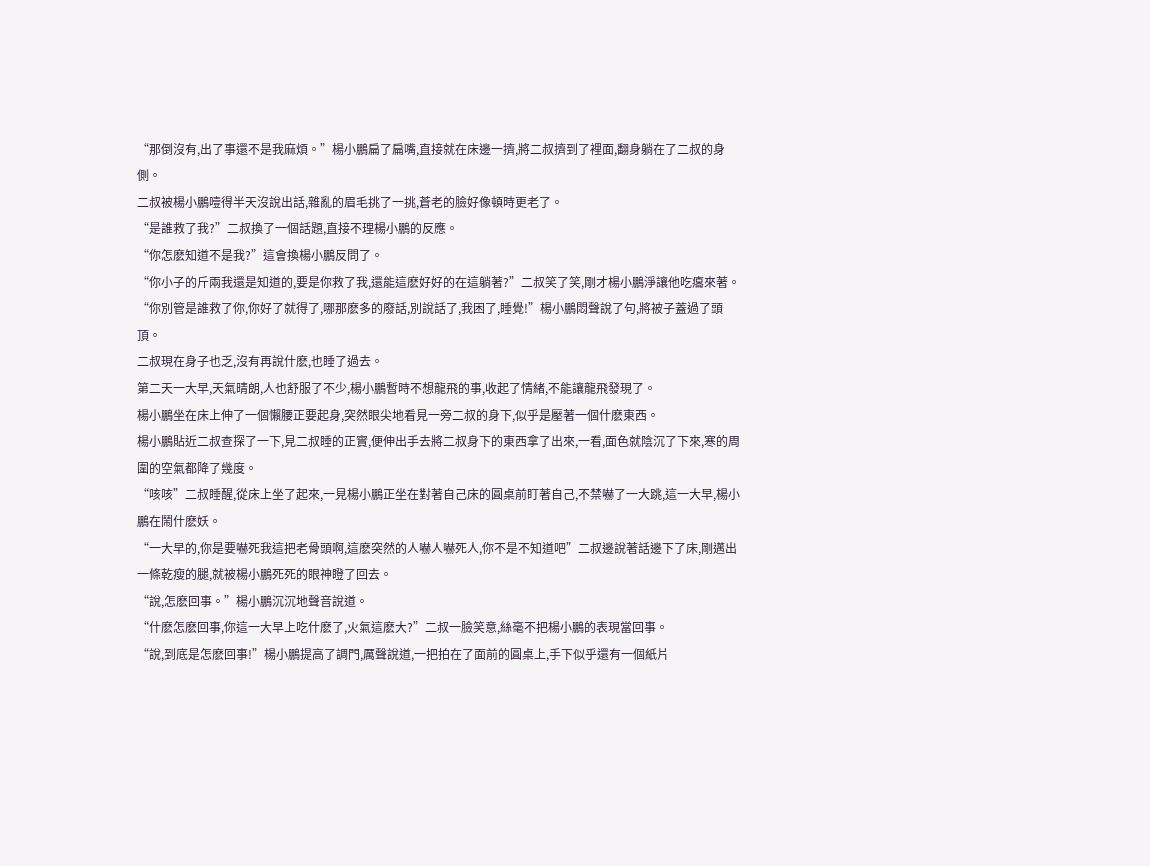“那倒沒有,出了事還不是我麻煩。”楊小鵬扁了扁嘴,直接就在床邊一擠,將二叔擠到了裡面,翻身躺在了二叔的身側。
二叔被楊小鵬噎得半天沒說出話,雜亂的眉毛挑了一挑,蒼老的臉好像頓時更老了。
“是誰救了我?”二叔換了一個話題,直接不理楊小鵬的反應。
“你怎麽知道不是我?”這會換楊小鵬反問了。
“你小子的斤兩我還是知道的,要是你救了我,還能這麽好好的在這躺著?”二叔笑了笑,剛才楊小鵬淨讓他吃癟來著。
“你別管是誰救了你,你好了就得了,哪那麽多的廢話,別說話了,我困了,睡覺!”楊小鵬悶聲說了句,將被子蓋過了頭頂。
二叔現在身子也乏,沒有再說什麽,也睡了過去。
第二天一大早,天氣晴朗,人也舒服了不少,楊小鵬暫時不想龍飛的事,收起了情緒,不能讓龍飛發現了。
楊小鵬坐在床上伸了一個懶腰正要起身,突然眼尖地看見一旁二叔的身下,似乎是壓著一個什麽東西。
楊小鵬貼近二叔查探了一下,見二叔睡的正實,便伸出手去將二叔身下的東西拿了出來,一看,面色就陰沉了下來,寒的周圍的空氣都降了幾度。
“咳咳”二叔睡醒,從床上坐了起來,一見楊小鵬正坐在對著自己床的圓桌前盯著自己,不禁嚇了一大跳,這一大早,楊小鵬在鬧什麽妖。
“一大早的,你是要嚇死我這把老骨頭啊,這麽突然的人嚇人嚇死人,你不是不知道吧”二叔邊說著話邊下了床,剛邁出一條乾瘦的腿,就被楊小鵬死死的眼神瞪了回去。
“說,怎麽回事。”楊小鵬沉沉地聲音說道。
“什麽怎麽回事,你這一大早上吃什麽了,火氣這麽大?”二叔一臉笑意,絲毫不把楊小鵬的表現當回事。
“說,到底是怎麽回事!”楊小鵬提高了調門,厲聲說道,一把拍在了面前的圓桌上,手下似乎還有一個紙片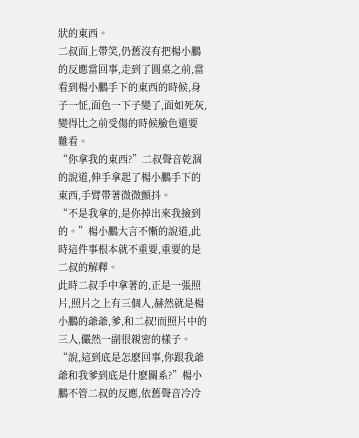狀的東西。
二叔面上帶笑,仍舊沒有把楊小鵬的反應當回事,走到了圓桌之前,當看到楊小鵬手下的東西的時候,身子一怔,面色一下子變了,面如死灰,變得比之前受傷的時候臉色還要難看。
“你拿我的東西?”二叔聲音乾涸的說道,伸手拿起了楊小鵬手下的東西,手臂帶著微微顫抖。
“不是我拿的,是你掉出來我撿到的。”楊小鵬大言不慚的說道,此時這件事根本就不重要,重要的是二叔的解釋。
此時二叔手中拿著的,正是一張照片,照片之上有三個人,赫然就是楊小鵬的爺爺,爹,和二叔!而照片中的三人,儼然一副很親密的樣子。
“說,這到底是怎麽回事,你跟我爺爺和我爹到底是什麽關系?”楊小鵬不管二叔的反應,依舊聲音冷冷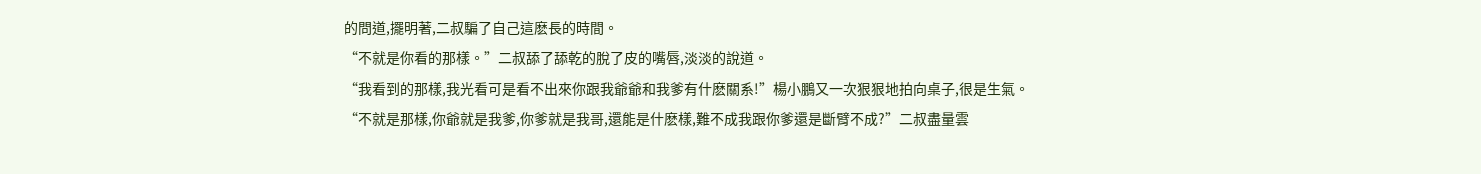的問道,擺明著,二叔騙了自己這麽長的時間。
“不就是你看的那樣。”二叔舔了舔乾的脫了皮的嘴唇,淡淡的說道。
“我看到的那樣,我光看可是看不出來你跟我爺爺和我爹有什麽關系!”楊小鵬又一次狠狠地拍向桌子,很是生氣。
“不就是那樣,你爺就是我爹,你爹就是我哥,還能是什麽樣,難不成我跟你爹還是斷臂不成?”二叔盡量雲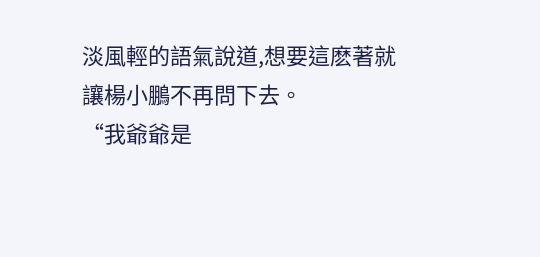淡風輕的語氣說道,想要這麽著就讓楊小鵬不再問下去。
“我爺爺是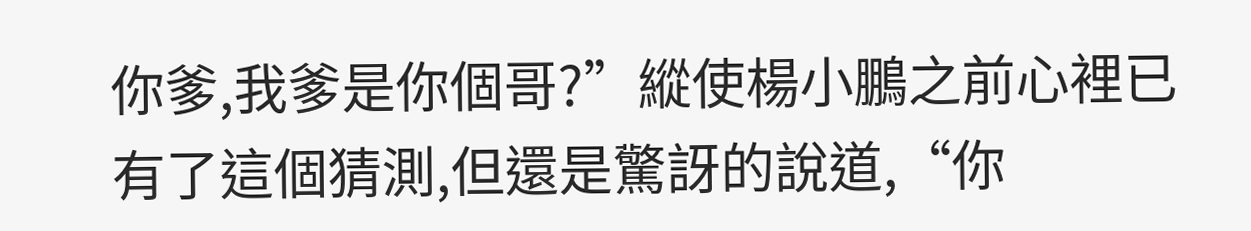你爹,我爹是你個哥?”縱使楊小鵬之前心裡已有了這個猜測,但還是驚訝的說道,“你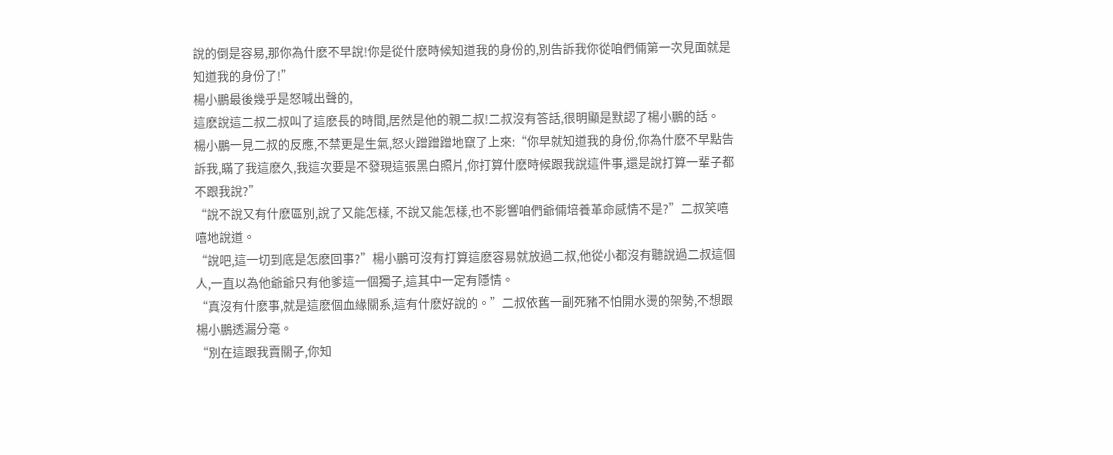說的倒是容易,那你為什麽不早說!你是從什麽時候知道我的身份的,別告訴我你從咱們倆第一次見面就是知道我的身份了!”
楊小鵬最後幾乎是怒喊出聲的,
這麽說這二叔二叔叫了這麽長的時間,居然是他的親二叔!二叔沒有答話,很明顯是默認了楊小鵬的話。
楊小鵬一見二叔的反應,不禁更是生氣,怒火蹭蹭蹭地竄了上來:“你早就知道我的身份,你為什麽不早點告訴我,瞞了我這麽久,我這次要是不發現這張黑白照片,你打算什麽時候跟我說這件事,還是說打算一輩子都不跟我說?”
“說不說又有什麽區別,說了又能怎樣, 不說又能怎樣,也不影響咱們爺倆培養革命感情不是?”二叔笑嘻嘻地說道。
“說吧,這一切到底是怎麽回事?”楊小鵬可沒有打算這麽容易就放過二叔,他從小都沒有聽說過二叔這個人,一直以為他爺爺只有他爹這一個獨子,這其中一定有隱情。
“真沒有什麽事,就是這麽個血緣關系,這有什麽好說的。”二叔依舊一副死豬不怕開水燙的架勢,不想跟楊小鵬透漏分毫。
“別在這跟我賣關子,你知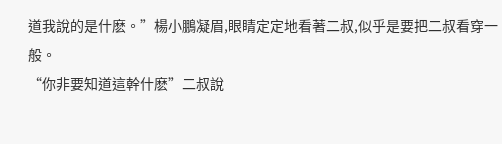道我說的是什麽。”楊小鵬凝眉,眼睛定定地看著二叔,似乎是要把二叔看穿一般。
“你非要知道這幹什麽”二叔說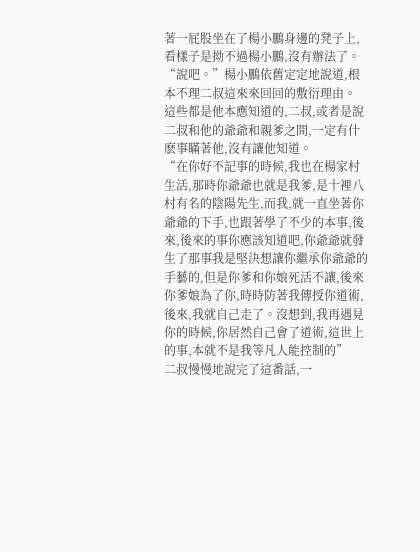著一屁股坐在了楊小鵬身邊的凳子上,看樣子是拗不過楊小鵬,沒有辦法了。
“說吧。”楊小鵬依舊定定地說道,根本不理二叔這來來回回的敷衍理由。
這些都是他本應知道的,二叔,或者是說二叔和他的爺爺和親爹之間,一定有什麽事瞞著他,沒有讓他知道。
“在你好不記事的時候,我也在楊家村生活,那時你爺爺也就是我爹,是十裡八村有名的陰陽先生,而我,就一直坐著你爺爺的下手,也跟著學了不少的本事,後來,後來的事你應該知道吧,你爺爺就發生了那事我是堅決想讓你繼承你爺爺的手藝的,但是你爹和你娘死活不讓,後來你爹娘為了你,時時防著我傳授你道術,後來,我就自己走了。沒想到,我再遇見你的時候,你居然自己會了道術,這世上的事,本就不是我等凡人能控制的”
二叔慢慢地說完了這番話,一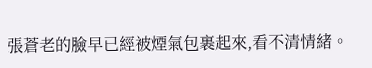張蒼老的臉早已經被煙氣包裹起來,看不清情緒。